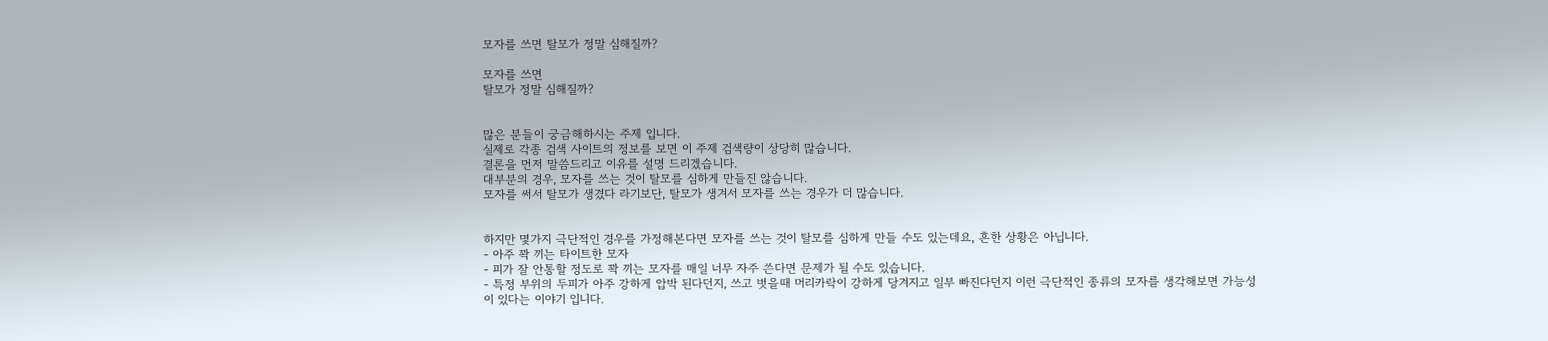모자를 쓰면 탈모가 정말 심해질까?

모자를 쓰면
탈모가 정말 심해질까?


많은 분들이 궁금해하시는 주제 입니다.
실제로 각종 검색 사이트의 정보를 보면 이 주제 검색량이 상당히 많습니다.
결론을 먼저 말씀드리고 이유를 설명 드리겠습니다.
대부분의 경우, 모자를 쓰는 것이 탈모를 심하게 만들진 않습니다.
모자를 써서 탈모가 생겼다 라기보단, 탈모가 생겨서 모자를 쓰는 경우가 더 많습니다.


하지만 몇가지 극단적인 경우를 가정해본다면 모자를 쓰는 것이 탈모를 심하게 만들 수도 있는데요, 흔한 상황은 아닙니다.
- 아주 꽉 끼는 타이트한 모자
- 피가 잘 안통할 정도로 꽉 끼는 모자를 매일 너무 자주 쓴다면 문제가 될 수도 있습니다.
- 특정 부위의 두피가 아주 강하게 압박 된다던지, 쓰고 벗을때 머리카락이 강하게 당겨지고 일부 빠진다던지 이런 극단적인 종류의 모자를 생각해보면 가능성이 있다는 이야기 입니다.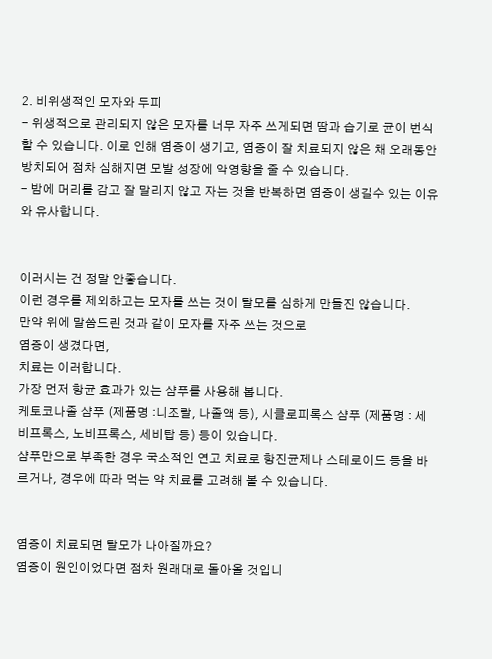2. 비위생적인 모자와 두피
- 위생적으로 관리되지 않은 모자를 너무 자주 쓰게되면 땀과 습기로 균이 번식할 수 있습니다. 이로 인해 염증이 생기고, 염증이 잘 치료되지 않은 채 오래동안 방치되어 점차 심해지면 모발 성장에 악영향을 줄 수 있습니다.
- 밤에 머리를 감고 잘 말리지 않고 자는 것을 반복하면 염증이 생길수 있는 이유와 유사합니다.


이러시는 건 정말 안좋습니다.
이런 경우를 제외하고는 모자를 쓰는 것이 탈모를 심하게 만들진 않습니다.
만약 위에 말씀드린 것과 같이 모자를 자주 쓰는 것으로
염증이 생겼다면,
치료는 이러합니다.
가장 먼저 항균 효과가 있는 샴푸를 사용해 봅니다.
케토코나졸 샴푸 (제품명 :니조랄, 나졸액 등), 시클로피록스 샴푸 (제품명 : 세비프록스, 노비프록스, 세비탑 등) 등이 있습니다.
샴푸만으로 부족한 경우 국소적인 연고 치료로 항진균제나 스테로이드 등을 바르거나, 경우에 따라 먹는 약 치료를 고려해 볼 수 있습니다.


염증이 치료되면 탈모가 나아질까요?
염증이 원인이었다면 점차 원래대로 돌아올 것입니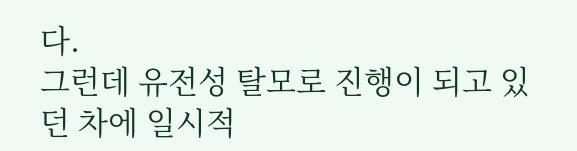다.
그런데 유전성 탈모로 진행이 되고 있던 차에 일시적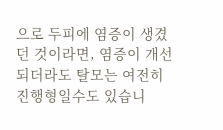으로 두피에 염증이 생겼던 것이라면, 염증이 개선되더라도 탈모는 여전히 진행형일수도 있습니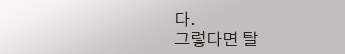다.
그렇다면 탈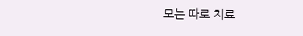모는 따로 치료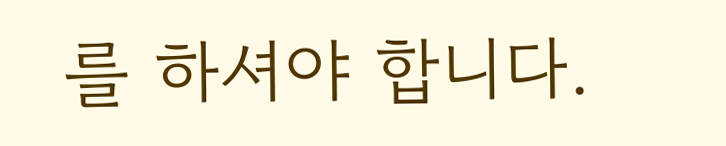를 하셔야 합니다.